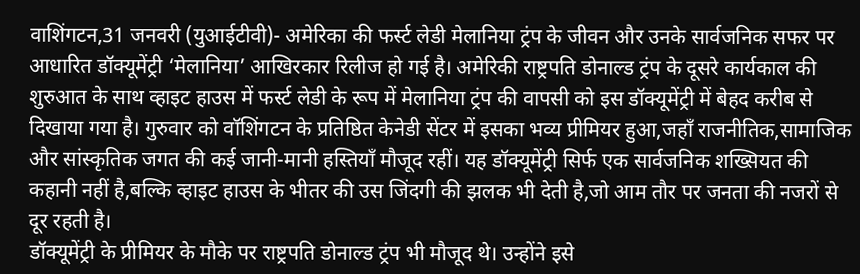वाशिंगटन,31 जनवरी (युआईटीवी)- अमेरिका की फर्स्ट लेडी मेलानिया ट्रंप के जीवन और उनके सार्वजनिक सफर पर आधारित डॉक्यूमेंट्री ‘मेलानिया’ आखिरकार रिलीज हो गई है। अमेरिकी राष्ट्रपति डोनाल्ड ट्रंप के दूसरे कार्यकाल की शुरुआत के साथ व्हाइट हाउस में फर्स्ट लेडी के रूप में मेलानिया ट्रंप की वापसी को इस डॉक्यूमेंट्री में बेहद करीब से दिखाया गया है। गुरुवार को वॉशिंगटन के प्रतिष्ठित केनेडी सेंटर में इसका भव्य प्रीमियर हुआ,जहाँ राजनीतिक,सामाजिक और सांस्कृतिक जगत की कई जानी-मानी हस्तियाँ मौजूद रहीं। यह डॉक्यूमेंट्री सिर्फ एक सार्वजनिक शख्सियत की कहानी नहीं है,बल्कि व्हाइट हाउस के भीतर की उस जिंदगी की झलक भी देती है,जो आम तौर पर जनता की नजरों से दूर रहती है।
डॉक्यूमेंट्री के प्रीमियर के मौके पर राष्ट्रपति डोनाल्ड ट्रंप भी मौजूद थे। उन्होंने इसे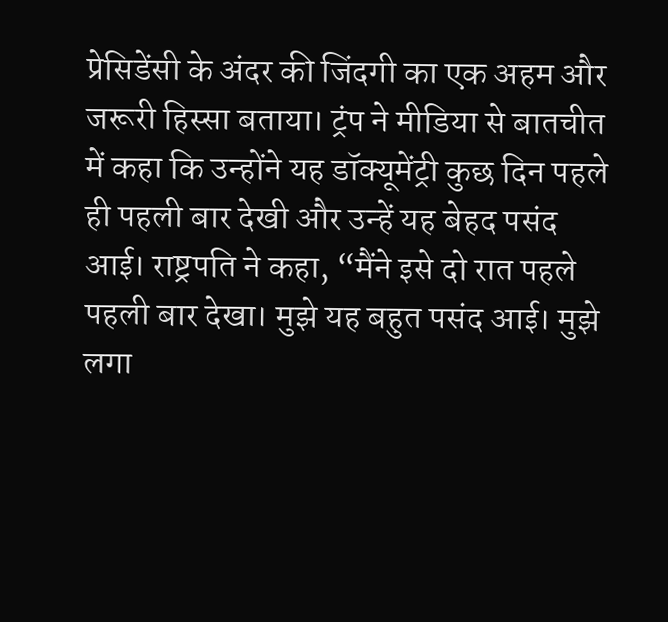प्रेसिडेंसी के अंदर की जिंदगी का एक अहम और जरूरी हिस्सा बताया। ट्रंप ने मीडिया से बातचीत में कहा कि उन्होंने यह डॉक्यूमेंट्री कुछ दिन पहले ही पहली बार देखी और उन्हें यह बेहद पसंद आई। राष्ट्रपति ने कहा, “मैंने इसे दो रात पहले पहली बार देखा। मुझे यह बहुत पसंद आई। मुझे लगा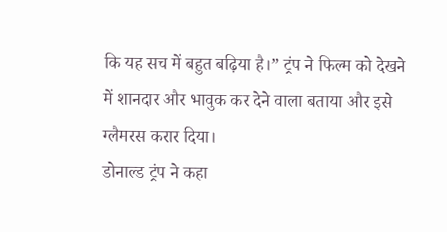कि यह सच में बहुत बढ़िया है।” ट्रंप ने फिल्म को देखने में शानदार और भावुक कर देने वाला बताया और इसे ग्लैमरस करार दिया।
डोनाल्ड ट्रंप ने कहा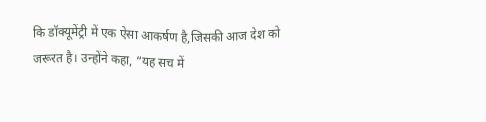कि डॉक्यूमेंट्री में एक ऐसा आकर्षण है,जिसकी आज देश को जरूरत है। उन्होंने कहा, “यह सच में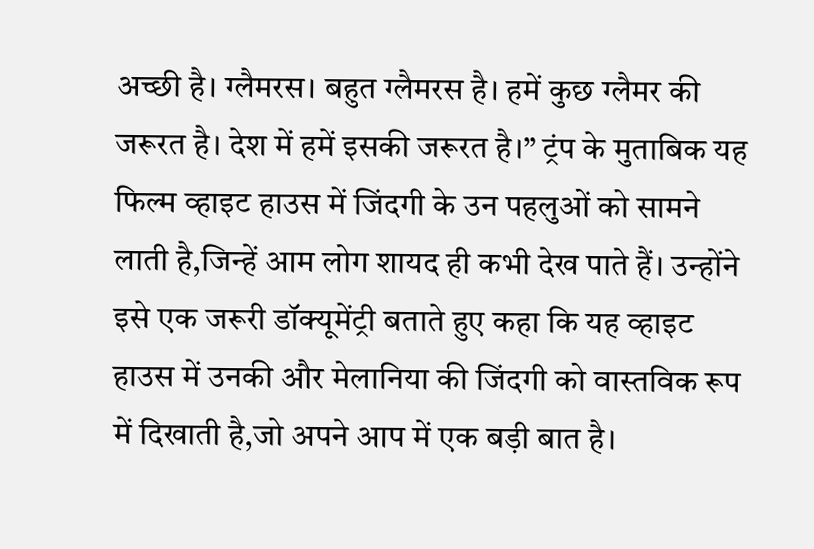अच्छी है। ग्लैमरस। बहुत ग्लैमरस है। हमें कुछ ग्लैमर की जरूरत है। देश में हमें इसकी जरूरत है।” ट्रंप के मुताबिक यह फिल्म व्हाइट हाउस में जिंदगी के उन पहलुओं को सामने लाती है,जिन्हें आम लोग शायद ही कभी देख पाते हैं। उन्होंने इसे एक जरूरी डॉक्यूमेंट्री बताते हुए कहा कि यह व्हाइट हाउस में उनकी और मेलानिया की जिंदगी को वास्तविक रूप में दिखाती है,जो अपने आप में एक बड़ी बात है।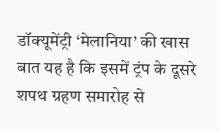डॉक्यूमेंट्री ‘मेलानिया’ की खास बात यह है कि इसमें ट्रंप के दूसरे शपथ ग्रहण समारोह से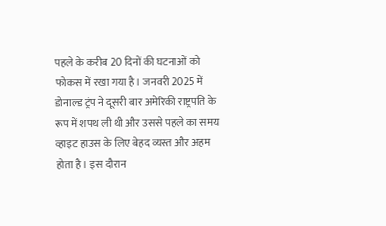पहले के करीब 20 दिनों की घटनाओं को फोकस में रखा गया है। जनवरी 2025 में डोनाल्ड ट्रंप ने दूसरी बार अमेरिकी राष्ट्रपति के रूप में शपथ ली थी और उससे पहले का समय व्हाइट हाउस के लिए बेहद व्यस्त और अहम होता है। इस दौरान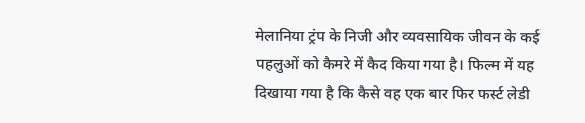मेलानिया ट्रंप के निजी और व्यवसायिक जीवन के कई पहलुओं को कैमरे में कैद किया गया है। फिल्म में यह दिखाया गया है कि कैसे वह एक बार फिर फर्स्ट लेडी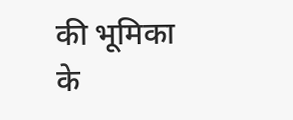की भूमिका के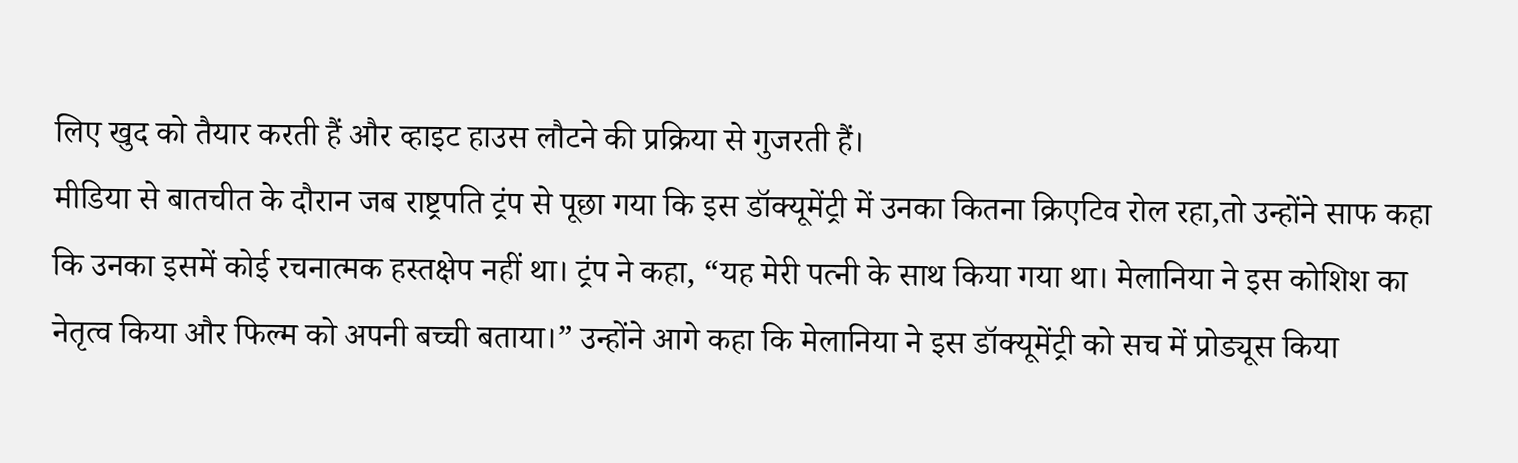लिए खुद को तैयार करती हैं और व्हाइट हाउस लौटने की प्रक्रिया से गुजरती हैं।
मीडिया से बातचीत के दौरान जब राष्ट्रपति ट्रंप से पूछा गया कि इस डॉक्यूमेंट्री में उनका कितना क्रिएटिव रोल रहा,तो उन्होंने साफ कहा कि उनका इसमें कोई रचनात्मक हस्तक्षेप नहीं था। ट्रंप ने कहा, “यह मेरी पत्नी के साथ किया गया था। मेलानिया ने इस कोशिश का नेतृत्व किया और फिल्म को अपनी बच्ची बताया।” उन्होंने आगे कहा कि मेलानिया ने इस डॉक्यूमेंट्री को सच में प्रोड्यूस किया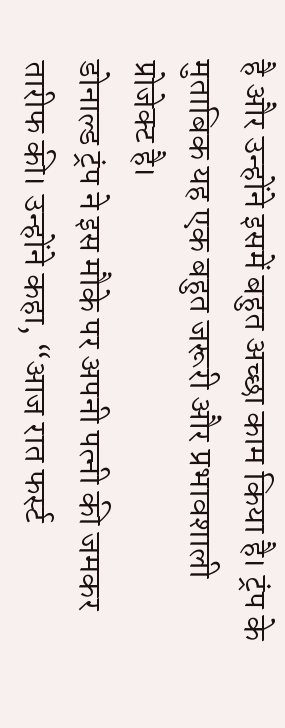है और उन्होंने इसमें बहुत अच्छा काम किया है। ट्रंप के मुताबिक यह एक बहुत जरूरी और प्रभावशाली प्रोजेक्ट है।
डोनाल्ड ट्रंप ने इस मौके पर अपनी पत्नी की जमकर तारीफ की। उन्होंने कहा, “आज रात फर्स्ट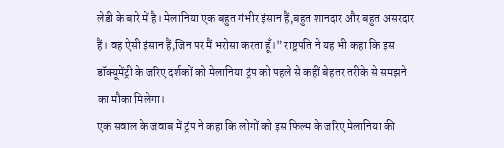लेडी के बारे में है। मेलानिया एक बहुत गंभीर इंसान हैं,बहुत शानदार और बहुत असरदार हैं। वह ऐसी इंसान हैं,जिन पर मैं भरोसा करता हूँ।” राष्ट्रपति ने यह भी कहा कि इस डॉक्यूमेंट्री के जरिए दर्शकों को मेलानिया ट्रंप को पहले से कहीं बेहतर तरीके से समझने का मौका मिलेगा।
एक सवाल के जवाब में ट्रंप ने कहा कि लोगों को इस फिल्म के जरिए मेलानिया की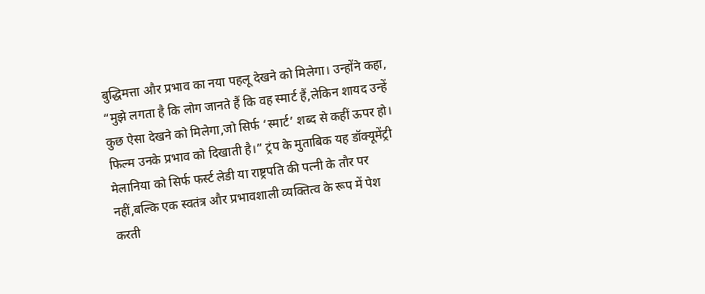बुद्धिमत्ता और प्रभाव का नया पहलू देखने को मिलेगा। उन्होंने कहा, “मुझे लगता है कि लोग जानते हैं कि वह स्मार्ट हैं,लेकिन शायद उन्हें कुछ ऐसा देखने को मिलेगा,जो सिर्फ ‘स्मार्ट’ शब्द से कहीं ऊपर हो। फिल्म उनके प्रभाव को दिखाती है।” ट्रंप के मुताबिक यह डॉक्यूमेंट्री मेलानिया को सिर्फ फर्स्ट लेडी या राष्ट्रपति की पत्नी के तौर पर नहीं,बल्कि एक स्वतंत्र और प्रभावशाली व्यक्तित्व के रूप में पेश करती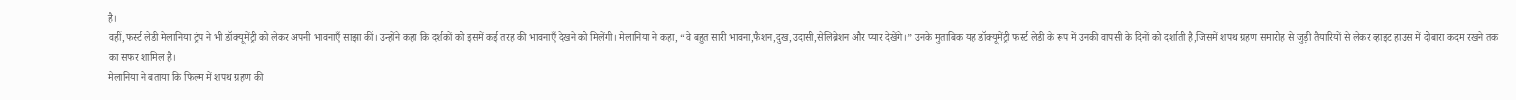है।
वहीं,फर्स्ट लेडी मेलानिया ट्रंप ने भी डॉक्यूमेंट्री को लेकर अपनी भावनाएँ साझा कीं। उन्होंने कहा कि दर्शकों को इसमें कई तरह की भावनाएँ देखने को मिलेंगी। मेलानिया ने कहा, “वे बहुत सारी भावना,फैशन,दुख,उदासी,सेलिब्रेशन और प्यार देखेंगे।” उनके मुताबिक यह डॉक्यूमेंट्री फर्स्ट लेडी के रूप में उनकी वापसी के दिनों को दर्शाती है,जिसमें शपथ ग्रहण समारोह से जुड़ी तैयारियों से लेकर व्हाइट हाउस में दोबारा कदम रखने तक का सफर शामिल है।
मेलानिया ने बताया कि फिल्म में शपथ ग्रहण की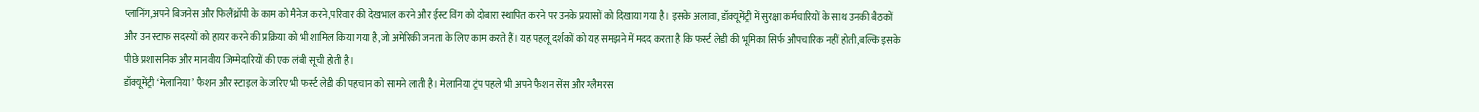प्लानिंग,अपने बिजनेस और फिलैंथ्रॉपी के काम को मैनेज करने,परिवार की देखभाल करने और ईस्ट विंग को दोबारा स्थापित करने पर उनके प्रयासों को दिखाया गया है। इसके अलावा, डॉक्यूमेंट्री में सुरक्षा कर्मचारियों के साथ उनकी बैठकों और उन स्टाफ सदस्यों को हायर करने की प्रक्रिया को भी शामिल किया गया है,जो अमेरिकी जनता के लिए काम करते हैं। यह पहलू दर्शकों को यह समझने में मदद करता है कि फर्स्ट लेडी की भूमिका सिर्फ औपचारिक नहीं होती,बल्कि इसके पीछे प्रशासनिक और मानवीय जिम्मेदारियों की एक लंबी सूची होती है।
डॉक्यूमेंट्री ‘मेलानिया’ फैशन और स्टाइल के जरिए भी फर्स्ट लेडी की पहचान को सामने लाती है। मेलानिया ट्रंप पहले भी अपने फैशन सेंस और ग्लैमरस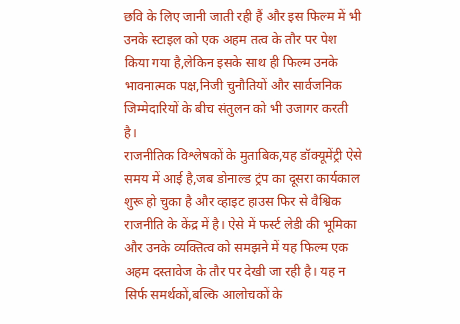छवि के लिए जानी जाती रही हैं और इस फिल्म में भी उनके स्टाइल को एक अहम तत्व के तौर पर पेश किया गया है,लेकिन इसके साथ ही फिल्म उनके भावनात्मक पक्ष,निजी चुनौतियों और सार्वजनिक जिम्मेदारियों के बीच संतुलन को भी उजागर करती है।
राजनीतिक विश्लेषकों के मुताबिक,यह डॉक्यूमेंट्री ऐसे समय में आई है,जब डोनाल्ड ट्रंप का दूसरा कार्यकाल शुरू हो चुका है और व्हाइट हाउस फिर से वैश्विक राजनीति के केंद्र में है। ऐसे में फर्स्ट लेडी की भूमिका और उनके व्यक्तित्व को समझने में यह फिल्म एक अहम दस्तावेज के तौर पर देखी जा रही है। यह न सिर्फ समर्थकों,बल्कि आलोचकों के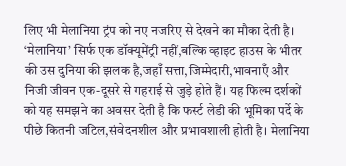लिए भी मेलानिया ट्रंप को नए नजरिए से देखने का मौका देती है।
‘मेलानिया’ सिर्फ एक डॉक्यूमेंट्री नहीं,बल्कि व्हाइट हाउस के भीतर की उस दुनिया की झलक है,जहाँ सत्ता,जिम्मेदारी,भावनाएँ और निजी जीवन एक-दूसरे से गहराई से जुड़े होते हैं। यह फिल्म दर्शकों को यह समझने का अवसर देती है कि फर्स्ट लेडी की भूमिका पर्दे के पीछे कितनी जटिल,संवेदनशील और प्रभावशाली होती है। मेलानिया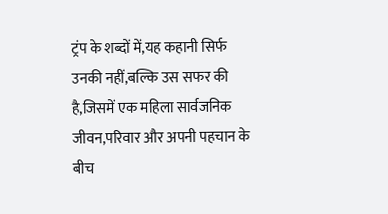ट्रंप के शब्दों में,यह कहानी सिर्फ उनकी नहीं,बल्कि उस सफर की है,जिसमें एक महिला सार्वजनिक जीवन,परिवार और अपनी पहचान के बीच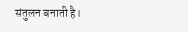संतुलन बनाती है।